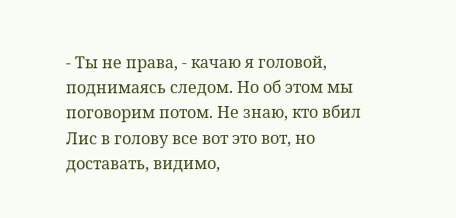- Ты не права, - качаю я головой, поднимаясь следом. Но об этом мы поговорим потом. Не знаю, кто вбил Лис в голову все вот это вот, но доставать, видимо,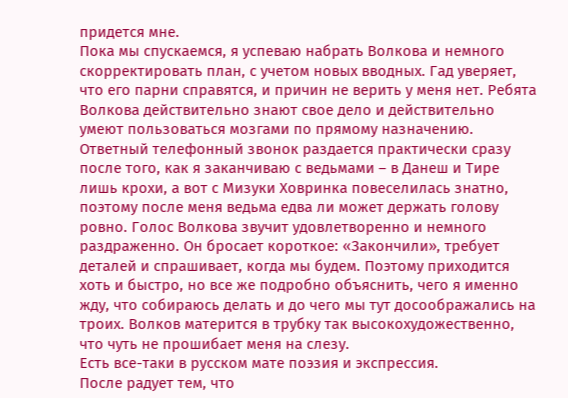придется мне.
Пока мы спускаемся, я успеваю набрать Волкова и немного скорректировать план, с учетом новых вводных. Гад уверяет, что его парни справятся, и причин не верить у меня нет. Ребята Волкова действительно знают свое дело и действительно умеют пользоваться мозгами по прямому назначению.
Ответный телефонный звонок раздается практически сразу после того, как я заканчиваю с ведьмами – в Данеш и Тире лишь крохи, а вот с Мизуки Ховринка повеселилась знатно, поэтому после меня ведьма едва ли может держать голову ровно. Голос Волкова звучит удовлетворенно и немного раздраженно. Он бросает короткое: «Закончили», требует деталей и спрашивает, когда мы будем. Поэтому приходится хоть и быстро, но все же подробно объяснить, чего я именно жду, что собираюсь делать и до чего мы тут досоображались на троих. Волков матерится в трубку так высокохудожественно, что чуть не прошибает меня на слезу.
Есть все-таки в русском мате поэзия и экспрессия.
После радует тем, что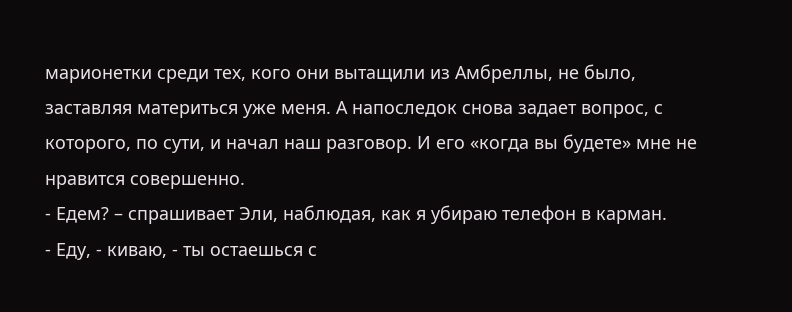марионетки среди тех, кого они вытащили из Амбреллы, не было, заставляя материться уже меня. А напоследок снова задает вопрос, с которого, по сути, и начал наш разговор. И его «когда вы будете» мне не нравится совершенно.
- Едем? – спрашивает Эли, наблюдая, как я убираю телефон в карман.
- Еду, - киваю, - ты остаешься с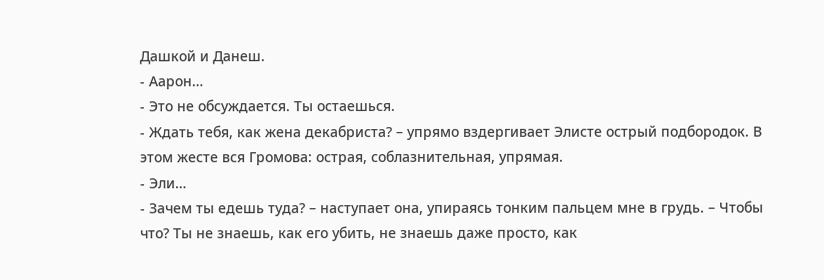Дашкой и Данеш.
- Аарон…
- Это не обсуждается. Ты остаешься.
- Ждать тебя, как жена декабриста? – упрямо вздергивает Элисте острый подбородок. В этом жесте вся Громова: острая, соблазнительная, упрямая.
- Эли…
- Зачем ты едешь туда? – наступает она, упираясь тонким пальцем мне в грудь. – Чтобы что? Ты не знаешь, как его убить, не знаешь даже просто, как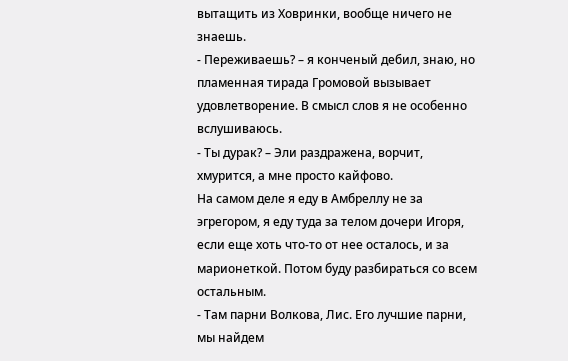вытащить из Ховринки, вообще ничего не знаешь.
- Переживаешь? – я конченый дебил, знаю, но пламенная тирада Громовой вызывает удовлетворение. В смысл слов я не особенно вслушиваюсь.
- Ты дурак? – Эли раздражена, ворчит, хмурится, а мне просто кайфово.
На самом деле я еду в Амбреллу не за эгрегором, я еду туда за телом дочери Игоря, если еще хоть что-то от нее осталось, и за марионеткой. Потом буду разбираться со всем остальным.
- Там парни Волкова, Лис. Его лучшие парни, мы найдем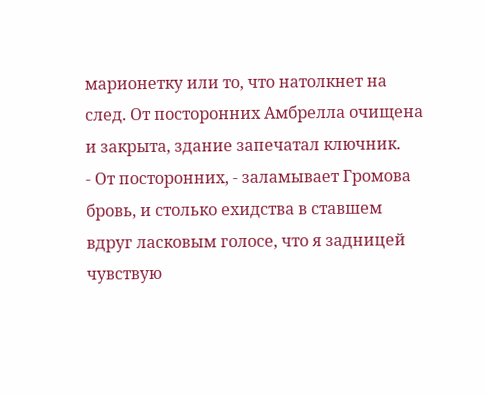марионетку или то, что натолкнет на след. От посторонних Амбрелла очищена и закрыта, здание запечатал ключник.
- От посторонних, - заламывает Громова бровь, и столько ехидства в ставшем вдруг ласковым голосе, что я задницей чувствую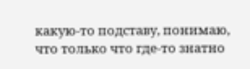какую-то подставу, понимаю, что только что где-то знатно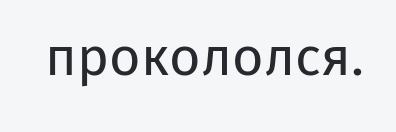прокололся.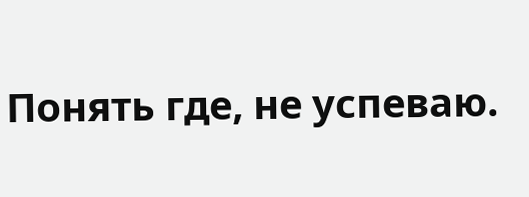Понять где, не успеваю.